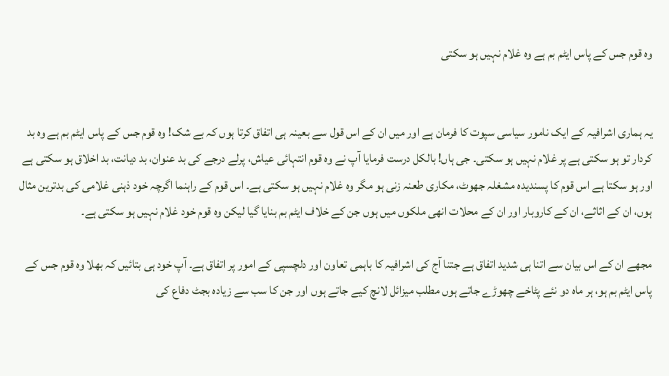وہ قوم جس کے پاس ایٹم بم ہے وہ غلام نہیں ہو سکتی


یہ ہماری اشرافیہ کے ایک نامور سیاسی سپوت کا فرمان ہے اور میں ان کے اس قول سے بعینہ ہی اتفاق کرتا ہوں کہ بے شک! وہ قوم جس کے پاس ایٹم بم ہے وہ بد کردار تو ہو سکتی ہے پر غلام نہیں ہو سکتی۔ جی ہاں! بالکل درست فرمایا آپ نے وہ قوم انتہائی عیاش، پرلے درجے کی بد عنوان، بد دیانت، بد اخلاق ہو سکتی ہے اور ہو سکتا ہے اس قوم کا پسندیدہ مشغلہ جھوٹ، مکاری طعنہ زنی ہو مگر وہ غلام نہیں ہو سکتی ہے۔ اس قوم کے راہنما اگرچہ خود ذہنی غلامی کی بدترین مثال ہوں، ان کے اثاثے، ان کے کاروبار اور ان کے محلات انھی ملکوں میں ہوں جن کے خلاف ایٹم بم بنایا گیا لیکن وہ قوم خود غلام نہیں ہو سکتی ہے۔

مجھے ان کے اس بیان سے اتنا ہی شدید اتفاق ہے جتنا آج کی اشرافیہ کا باہمی تعاون اور دلچسپی کے امور پر اتفاق ہے۔ آپ خود ہی بتائیں کہ بھلا وہ قوم جس کے پاس ایٹم بم ہو، ہر ماہ دو نئے پٹاخے چھوڑے جاتے ہوں مطلب میزائل لانچ کیے جاتے ہوں اور جن کا سب سے زیادہ بجٹ دفاع کی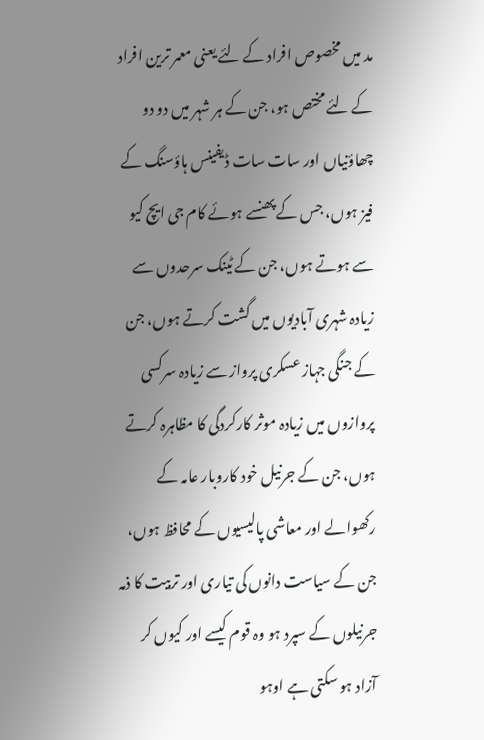مد میں مخصوص افراد کے لئے یعنی معمر ترین افراد کے لئے مختص ہو، جن کے ہر شہر میں دو دو چھاؤنیاں اور سات سات ڈیفینس ہاؤسنگ کے فیز ہوں، جس کے پھنسے ہوئے کام جی ایچ کیو سے ہوتے ہوں، جن کے ٹینک سرحدوں سے زیادہ شہری آبادیوں میں گشت کرتے ہوں، جن کے جنگی جہاز عسکری پرواز سے زیادہ سرکسی پروازوں میں زیادہ موثر کارکردگی کا مظاہرہ کرتے ہوں، جن کے جرنیل خود کاروبار عامہ کے رکھوالے اور معاشی پالیسیوں کے محافظ ہوں، جن کے سیاست دانوں کی تیاری اور تربیت کا ذمہ جرنیلوں کے سپرد ہو وہ قوم کیسے اور کیوں کر آزاد ہو سکتی ہے اوہو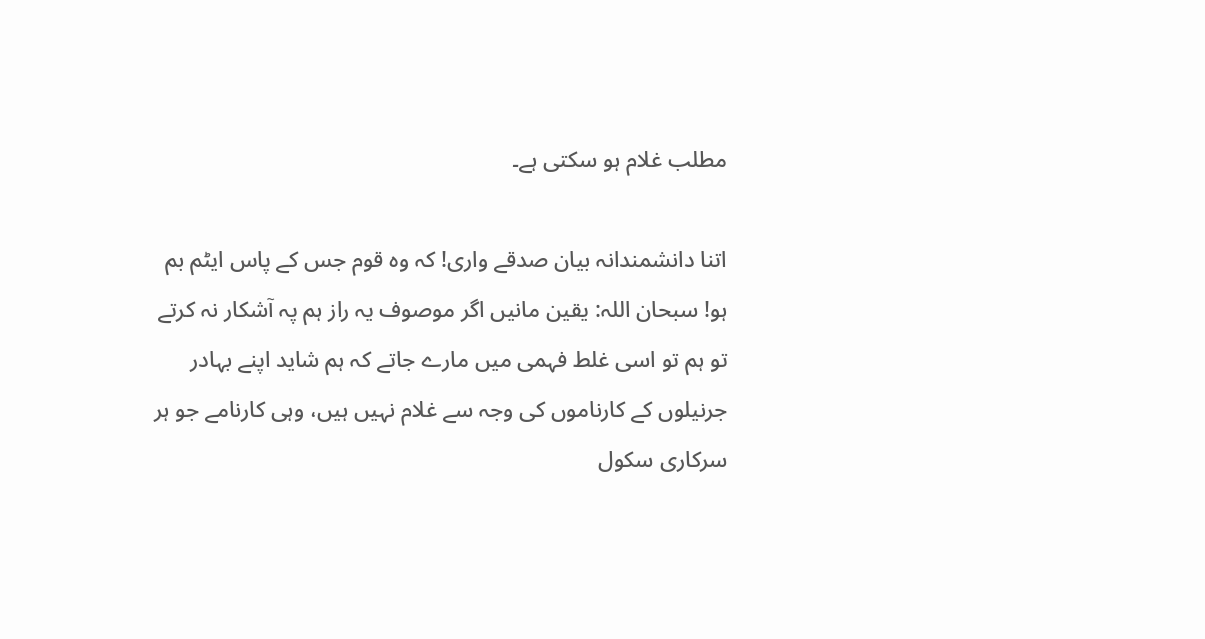مطلب غلام ہو سکتی ہے۔

اتنا دانشمندانہ بیان صدقے واری! کہ وہ قوم جس کے پاس ایٹم بم ہو! سبحان اللہ: یقین مانیں اگر موصوف یہ راز ہم پہ آشکار نہ کرتے تو ہم تو اسی غلط فہمی میں مارے جاتے کہ ہم شاید اپنے بہادر جرنیلوں کے کارناموں کی وجہ سے غلام نہیں ہیں، وہی کارنامے جو ہر سرکاری سکول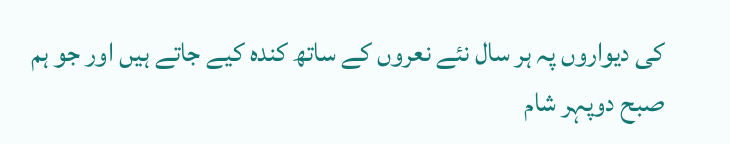کی دیواروں پہ ہر سال نئے نعروں کے ساتھ کندہ کیے جاتے ہیں اور جو ہم صبح دوپہر شام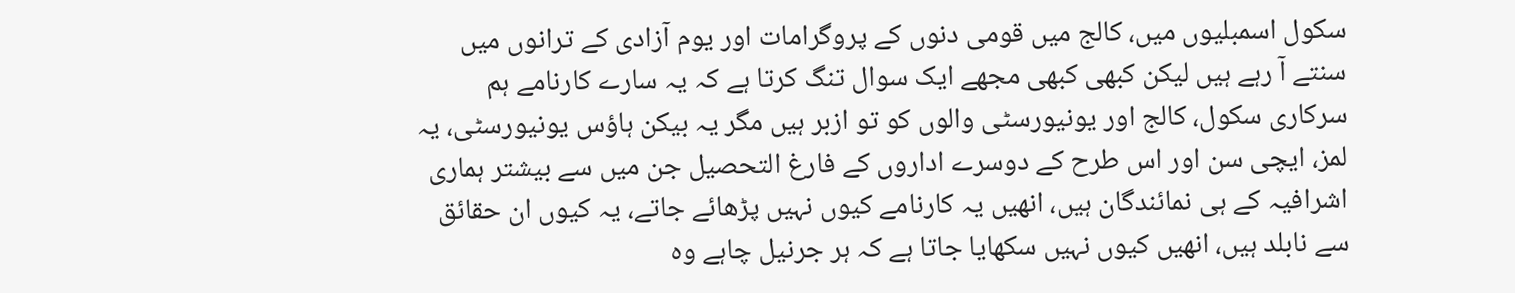سکول اسمبلیوں میں، کالج میں قومی دنوں کے پروگرامات اور یوم آزادی کے ترانوں میں سنتے آ رہے ہیں لیکن کبھی کبھی مجھے ایک سوال تنگ کرتا ہے کہ یہ سارے کارنامے ہم سرکاری سکول، کالج اور یونیورسٹی والوں کو تو ازبر ہیں مگر یہ بیکن ہاؤس یونیورسٹی، یہ لمز، ایچی سن اور اس طرح کے دوسرے اداروں کے فارغ التحصیل جن میں سے بیشتر ہماری اشرافیہ کے ہی نمائندگان ہیں، انھیں یہ کارنامے کیوں نہیں پڑھائے جاتے، یہ کیوں ان حقائق سے نابلد ہیں، انھیں کیوں نہیں سکھایا جاتا ہے کہ ہر جرنیل چاہے وہ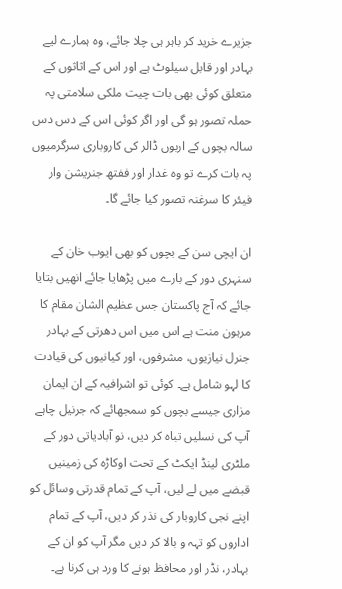جزیرے خرید کر باہر ہی چلا جائے، وہ ہمارے لیے بہادر اور قابل سیلوٹ ہے اور اس کے اثاثوں کے متعلق کوئی بھی بات چیت ملکی سلامتی پہ حملہ تصور ہو گی اور اگر کوئی اس کے دس دس سالہ بچوں کے اربوں ڈالر کی کاروباری سرگرمیوں پہ بات کرے تو وہ غدار اور ففتھ جنریشن وار فیئر کا سرغنہ تصور کیا جائے گا۔

ان ایچی سن کے بچوں کو بھی ایوب خان کے سنہری دور کے بارے میں پڑھایا جائے انھیں بتایا جائے کہ آج پاکستان جس عظیم الشان مقام کا مرہون منت ہے اس میں اس دھرتی کے بہادر جنرل نیازیوں، مشرفوں، اور کیانیوں کی قیادت کا لہو شامل ہے۔ کوئی تو اشرافیہ کے ان ایمان مزاری جیسے بچوں کو سمجھائے کہ جرنیل چاہے آپ کی نسلیں تباہ کر دیں، نو آبادیاتی دور کے ملٹری لینڈ ایکٹ کے تحت اوکاڑہ کی زمینیں قبضے میں لے لیں، آپ کے تمام قدرتی وسائل کو اپنے نجی کاروبار کی نذر کر دیں، آپ کے تمام اداروں کو تہہ و بالا کر دیں مگر آپ کو ان کے بہادر، نڈر اور محافظ ہونے کا ورد ہی کرنا ہے۔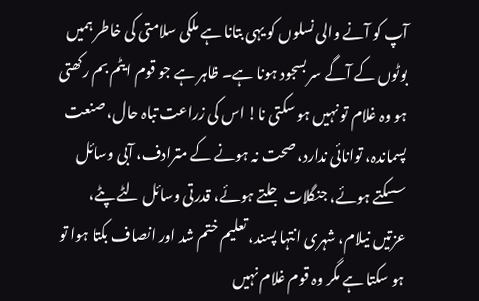آپ کو آنے والی نسلوں کو یہی بتانا ہے ملکی سلامتی کی خاطر ہمیں بوٹوں کے آگے سر بسجود ہونا ہے۔ ظاہر ہے جو قوم ایٹم بم رکھتی ہو وہ غلام تو نہیں ہو سکتی نا! اس کی زراعت تباہ حال، صنعت پسماندہ، توانائی ندارد، صحت نہ ہونے کے مترادف، آبی وسائل سسکتے ہوئے، جنگلات جلتے ہوئے، قدرتی وسائل لٹے پٹے، عزتیں نیلام، شہری انتہا پسند، تعلیم ختم شد اور انصاف بکتا ہوا تو ہو سکتا ہے مگر وہ قوم غلام نہیں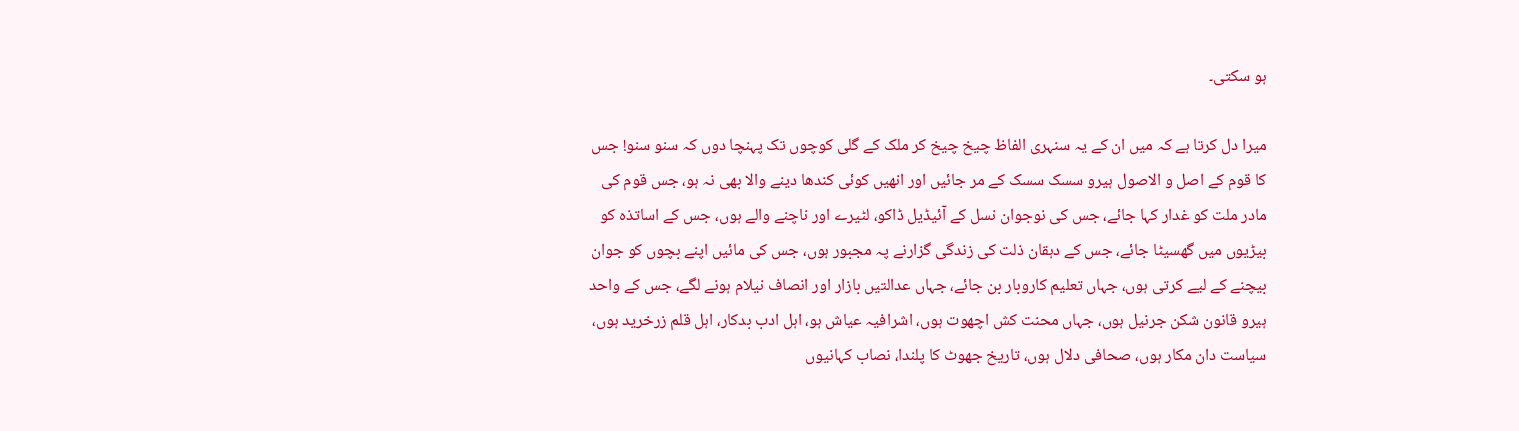ہو سکتی۔

میرا دل کرتا ہے کہ میں ان کے یہ سنہری الفاظ چیخ چیخ کر ملک کے گلی کوچوں تک پہنچا دوں کہ سنو سنو! جس کا قوم کے اصل و الاصول ہیرو سسک سسک کے مر جائیں اور انھیں کوئی کندھا دینے والا بھی نہ ہو، جس قوم کی مادر ملت کو غدار کہا جائے، جس کی نوجوان نسل کے آئیڈیل ڈاکو، لٹیرے اور ناچنے والے ہوں، جس کے اساتذہ کو بیڑیوں میں گھسیٹا جائے، جس کے دہقان ذلت کی زندگی گزارنے پہ مجبور ہوں، جس کی مائیں اپنے بچوں کو جوان بیچنے کے لیے کرتی ہوں، جہاں تعلیم کاروبار بن جائے، جہاں عدالتیں بازار اور انصاف نیلام ہونے لگے، جس کے واحد ہیرو قانون شکن جرنیل ہوں، جہاں محنت کش اچھوت ہوں، اشرافیہ عیاش ہو، اہل ادب بدکار، اہل قلم زرخرید ہوں، سیاست دان مکار ہوں، صحافی دلال ہوں، تاریخ جھوٹ کا پلندا، نصاب کہانیوں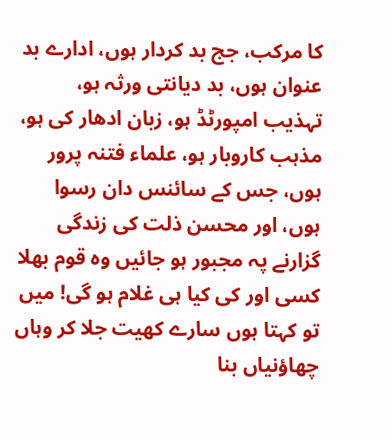کا مرکب، جج بد کردار ہوں، ادارے بد عنوان ہوں، بد دیانتی ورثہ ہو، تہذیب امپورٹڈ ہو، زبان ادھار کی ہو، مذہب کاروبار ہو، علماء فتنہ پرور ہوں، جس کے سائنس دان رسوا ہوں، اور محسن ذلت کی زندگی گزارنے پہ مجبور ہو جائیں وہ قوم بھلا کسی اور کی کیا ہی غلام ہو گی! میں تو کہتا ہوں سارے کھیت جلا کر وہاں چھاؤنیاں بنا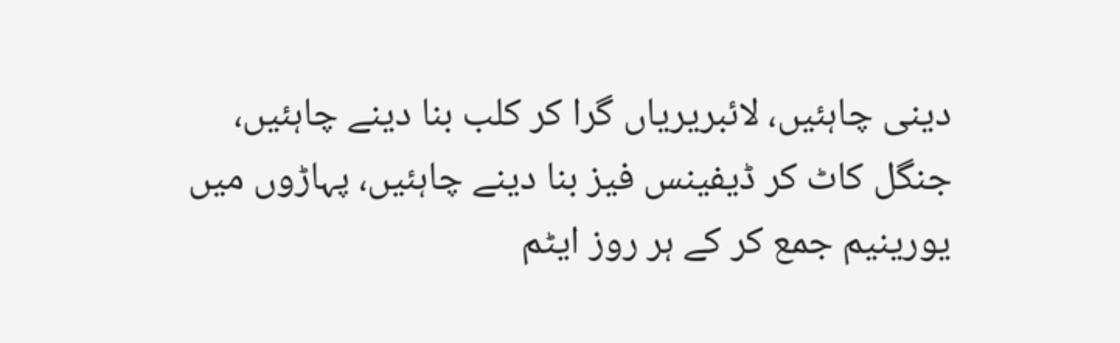دینی چاہئیں، لائبریریاں گرا کر کلب بنا دینے چاہئیں، جنگل کاٹ کر ڈیفینس فیز بنا دینے چاہئیں، پہاڑوں میں یورینیم جمع کر کے ہر روز ایٹم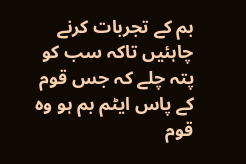بم کے تجربات کرنے چاہئیں تاکہ سب کو پتہ چلے کہ جس قوم کے پاس ایٹم بم ہو وہ قوم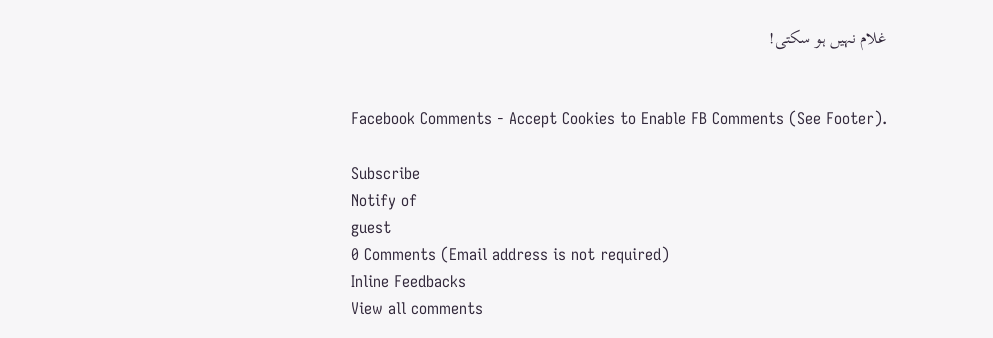غلام نہیں ہو سکتی!


Facebook Comments - Accept Cookies to Enable FB Comments (See Footer).

Subscribe
Notify of
guest
0 Comments (Email address is not required)
Inline Feedbacks
View all comments